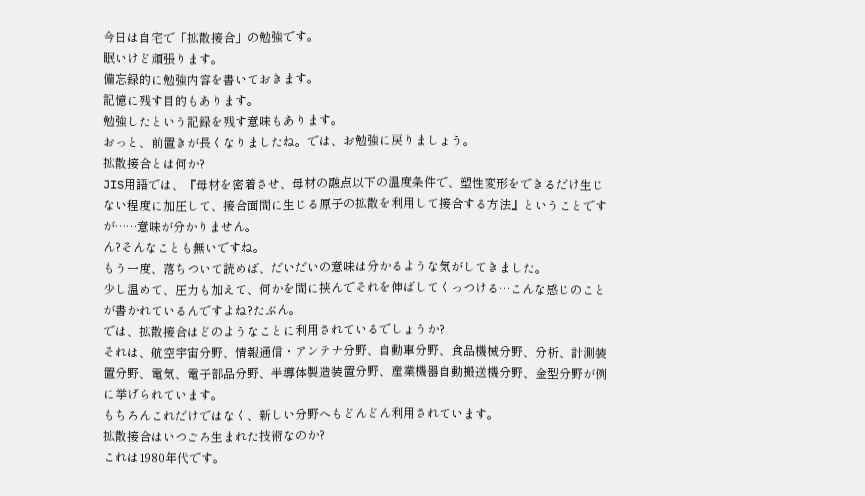今日は自宅で「拡散接合」の勉強です。
眠いけど頑張ります。
備忘録的に勉強内容を書いておきます。
記憶に残す目的もあります。
勉強したという記録を残す意味もあります。
おっと、前置きが長くなりましたね。では、お勉強に戻りましょう。
拡散接合とは何か?
JIS用語では、『母材を密着させ、母材の融点以下の温度条件で、塑性変形をできるだけ生じない程度に加圧して、接合面間に生じる原子の拡散を利用して接合する方法』ということですが……意味が分かりません。
ん?そんなことも無いですね。
もう一度、落ちついて読めば、だいだいの意味は分かるような気がしてきました。
少し温めて、圧力も加えて、何かを間に挟んでそれを伸ばしてくっつける…こんな感じのことが書かれているんですよね?たぶん。
では、拡散接合はどのようなことに利用されているでしょうか?
それは、航空宇宙分野、情報通信・アンテナ分野、自動車分野、食品機械分野、分析、計測装置分野、電気、電子部品分野、半導体製造装置分野、産業機器自動搬送機分野、金型分野が例に挙げられています。
もちろんこれだけではなく、新しい分野へもどんどん利用されています。
拡散接合はいつごろ生まれた技術なのか?
これは1980年代です。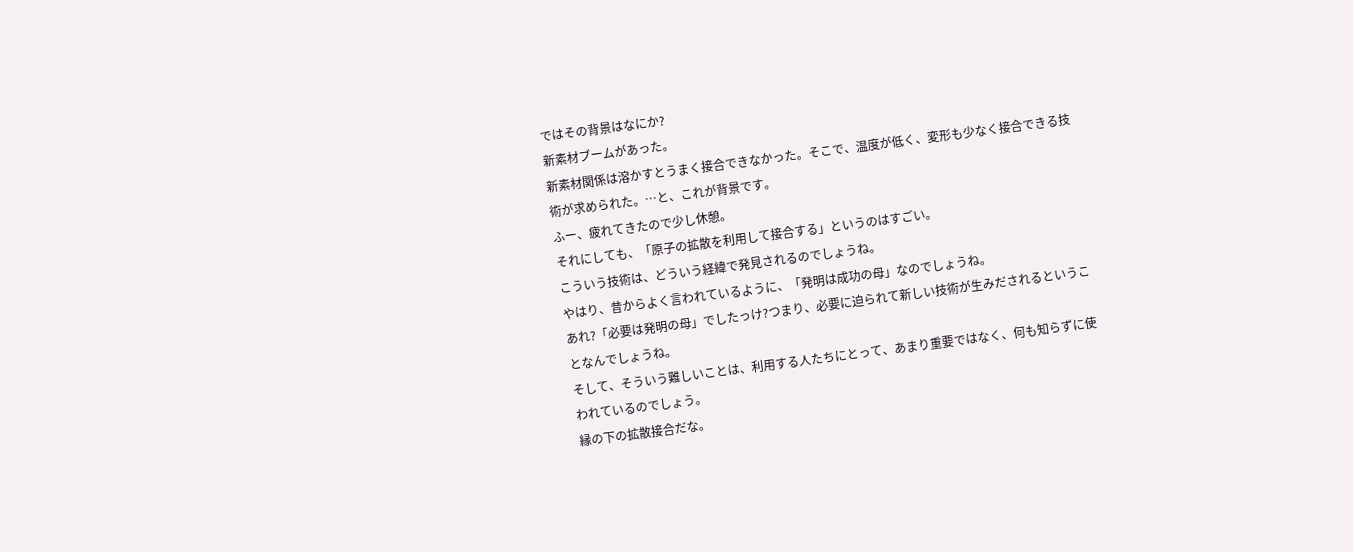ではその背景はなにか?
新素材ブームがあった。
新素材関係は溶かすとうまく接合できなかった。そこで、温度が低く、変形も少なく接合できる技術が求められた。…と、これが背景です。
ふー、疲れてきたので少し休憩。
それにしても、「原子の拡散を利用して接合する」というのはすごい。
こういう技術は、どういう経緯で発見されるのでしょうね。
やはり、昔からよく言われているように、「発明は成功の母」なのでしょうね。
あれ?「必要は発明の母」でしたっけ?つまり、必要に迫られて新しい技術が生みだされるということなんでしょうね。
そして、そういう難しいことは、利用する人たちにとって、あまり重要ではなく、何も知らずに使われているのでしょう。
縁の下の拡散接合だな。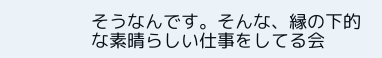そうなんです。そんな、縁の下的な素晴らしい仕事をしてる会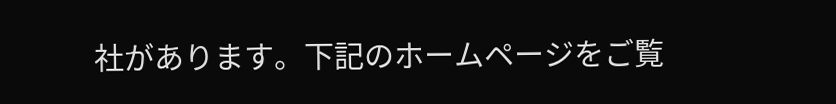社があります。下記のホームページをご覧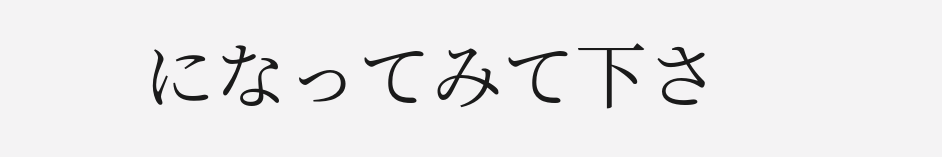になってみて下さ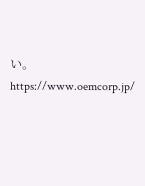い。
https://www.oemcorp.jp/